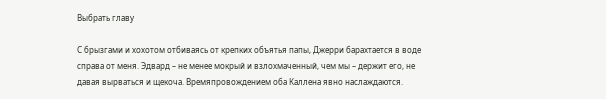Выбрать главу

С брызгами и хохотом отбиваясь от крепких объятья папы, Джерри барахтается в воде справа от меня. Эдвард – не менее мокрый и взлохмаченный, чем мы – держит его, не давая вырваться и щекоча. Времяпровождением оба Каллена явно наслаждаются.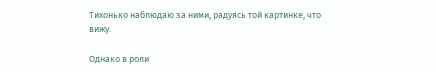Тихонько наблюдаю за ними, радуясь той картинке, что вижу.

Однако в роли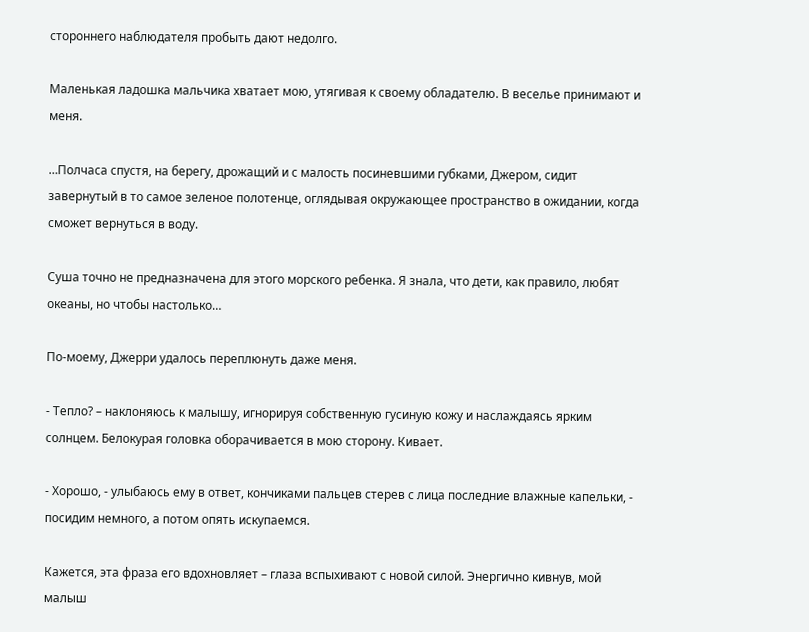стороннего наблюдателя пробыть дают недолго.

Маленькая ладошка мальчика хватает мою, утягивая к своему обладателю. В веселье принимают и меня.

…Полчаса спустя, на берегу, дрожащий и с малость посиневшими губками, Джером, сидит завернутый в то самое зеленое полотенце, оглядывая окружающее пространство в ожидании, когда сможет вернуться в воду.

Суша точно не предназначена для этого морского ребенка. Я знала, что дети, как правило, любят океаны, но чтобы настолько…

По-моему, Джерри удалось переплюнуть даже меня.

- Тепло? – наклоняюсь к малышу, игнорируя собственную гусиную кожу и наслаждаясь ярким солнцем. Белокурая головка оборачивается в мою сторону. Кивает.

- Хорошо, - улыбаюсь ему в ответ, кончиками пальцев стерев с лица последние влажные капельки, - посидим немного, а потом опять искупаемся.

Кажется, эта фраза его вдохновляет – глаза вспыхивают с новой силой. Энергично кивнув, мой малыш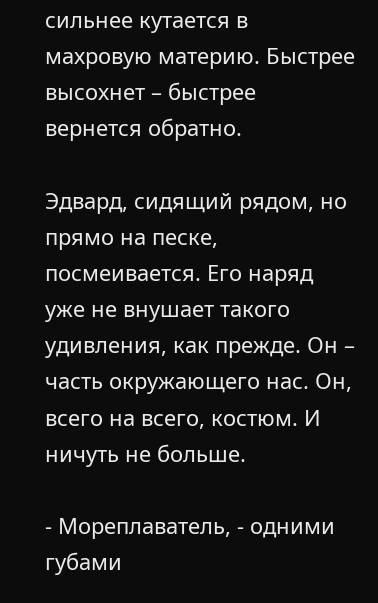сильнее кутается в махровую материю. Быстрее высохнет – быстрее вернется обратно.

Эдвард, сидящий рядом, но прямо на песке, посмеивается. Его наряд уже не внушает такого удивления, как прежде. Он – часть окружающего нас. Он, всего на всего, костюм. И ничуть не больше.

- Мореплаватель, - одними губами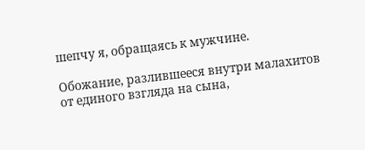шепчу я, обращаясь к мужчине.

Обожание, разлившееся внутри малахитов от единого взгляда на сына,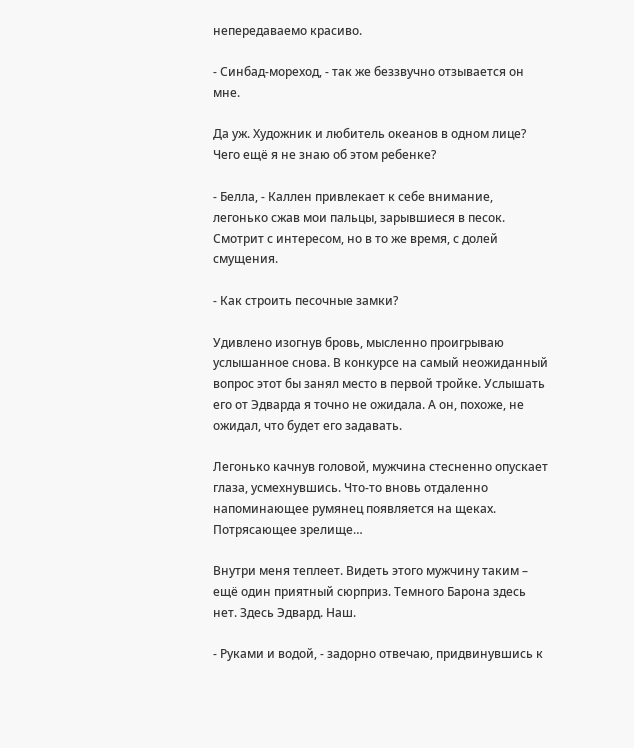непередаваемо красиво.

- Синбад-мореход, - так же беззвучно отзывается он мне.

Да уж. Художник и любитель океанов в одном лице? Чего ещё я не знаю об этом ребенке?

- Белла, - Каллен привлекает к себе внимание, легонько сжав мои пальцы, зарывшиеся в песок. Смотрит с интересом, но в то же время, с долей смущения.

- Как строить песочные замки?

Удивлено изогнув бровь, мысленно проигрываю услышанное снова. В конкурсе на самый неожиданный вопрос этот бы занял место в первой тройке. Услышать его от Эдварда я точно не ожидала. А он, похоже, не ожидал, что будет его задавать.

Легонько качнув головой, мужчина стесненно опускает глаза, усмехнувшись. Что-то вновь отдаленно напоминающее румянец появляется на щеках. Потрясающее зрелище…

Внутри меня теплеет. Видеть этого мужчину таким – ещё один приятный сюрприз. Темного Барона здесь нет. Здесь Эдвард. Наш.

- Руками и водой, - задорно отвечаю, придвинувшись к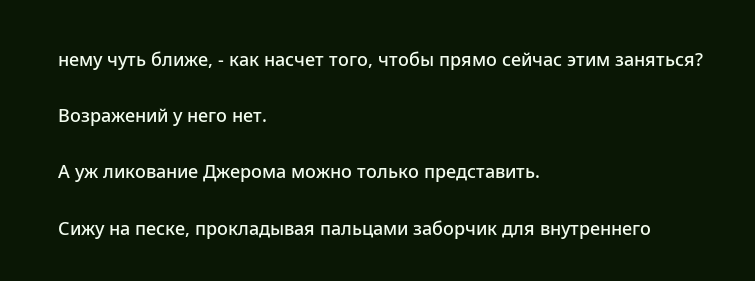нему чуть ближе, - как насчет того, чтобы прямо сейчас этим заняться?

Возражений у него нет.

А уж ликование Джерома можно только представить.

Сижу на песке, прокладывая пальцами заборчик для внутреннего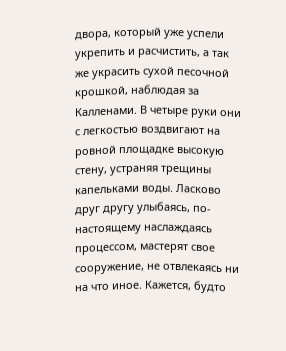двора, который уже успели укрепить и расчистить, а так же украсить сухой песочной крошкой, наблюдая за Калленами. В четыре руки они с легкостью воздвигают на ровной площадке высокую стену, устраняя трещины капельками воды. Ласково друг другу улыбаясь, по-настоящему наслаждаясь процессом, мастерят свое сооружение, не отвлекаясь ни на что иное. Кажется, будто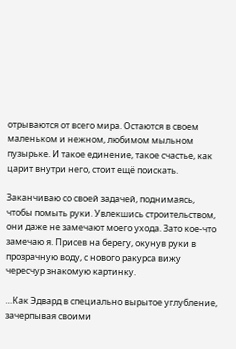отрываются от всего мира. Остаются в своем маленьком и нежном, любимом мыльном пузырьке. И такое единение, такое счастье, как царит внутри него, стоит ещё поискать.

Заканчиваю со своей задачей, поднимаясь, чтобы помыть руки. Увлекшись строительством, они даже не замечают моего ухода. Зато кое-что замечаю я. Присев на берегу, окунув руки в прозрачную воду, с нового ракурса вижу чересчур знакомую картинку.

…Как Эдвард в специально вырытое углубление, зачерпывая своими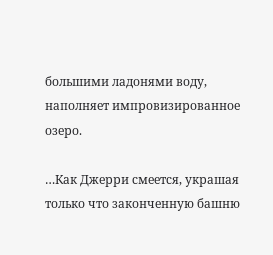большими ладонями воду, наполняет импровизированное озеро.

…Как Джерри смеется, украшая только что законченную башню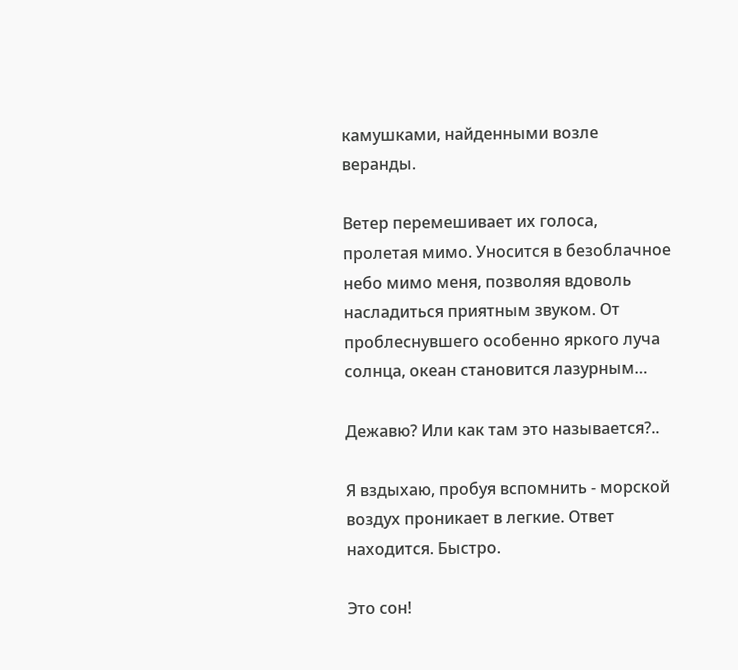камушками, найденными возле веранды.

Ветер перемешивает их голоса, пролетая мимо. Уносится в безоблачное небо мимо меня, позволяя вдоволь насладиться приятным звуком. От проблеснувшего особенно яркого луча солнца, океан становится лазурным…

Дежавю? Или как там это называется?..

Я вздыхаю, пробуя вспомнить - морской воздух проникает в легкие. Ответ находится. Быстро.

Это сон!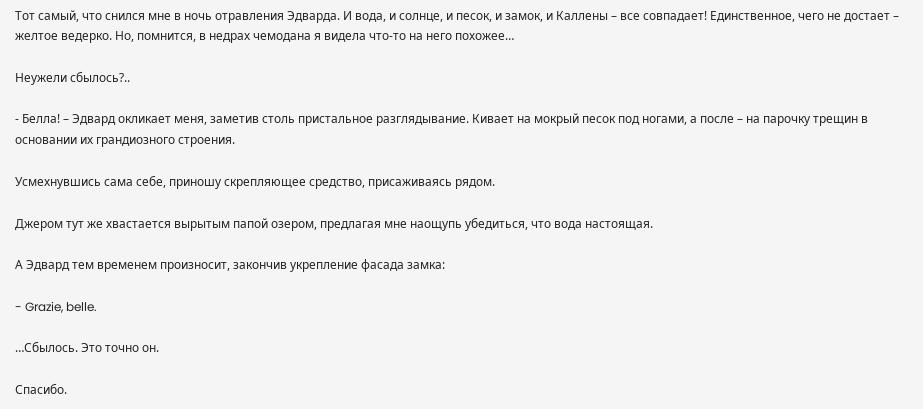Тот самый, что снился мне в ночь отравления Эдварда. И вода, и солнце, и песок, и замок, и Каллены – все совпадает! Единственное, чего не достает – желтое ведерко. Но, помнится, в недрах чемодана я видела что-то на него похожее…

Неужели сбылось?..

- Белла! – Эдвард окликает меня, заметив столь пристальное разглядывание. Кивает на мокрый песок под ногами, а после – на парочку трещин в основании их грандиозного строения.

Усмехнувшись сама себе, приношу скрепляющее средство, присаживаясь рядом.

Джером тут же хвастается вырытым папой озером, предлагая мне наощупь убедиться, что вода настоящая.

А Эдвард тем временем произносит, закончив укрепление фасада замка:

- Grazie, belle.

…Сбылось. Это точно он.

Спасибо.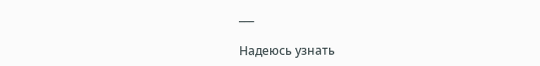___

Надеюсь узнать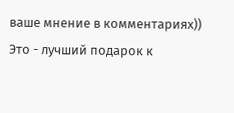ваше мнение в комментариях)) Это - лучший подарок к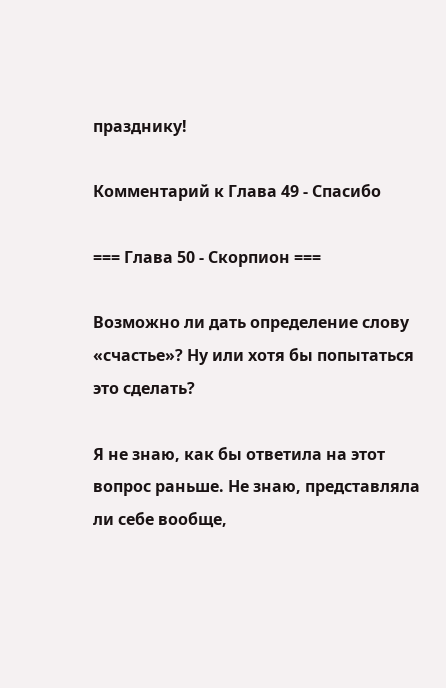празднику!

Комментарий к Глава 49 - Спасибо

=== Глава 50 - Скорпион ===

Возможно ли дать определение слову «счастье»? Ну или хотя бы попытаться это сделать?

Я не знаю, как бы ответила на этот вопрос раньше. Не знаю, представляла ли себе вообще,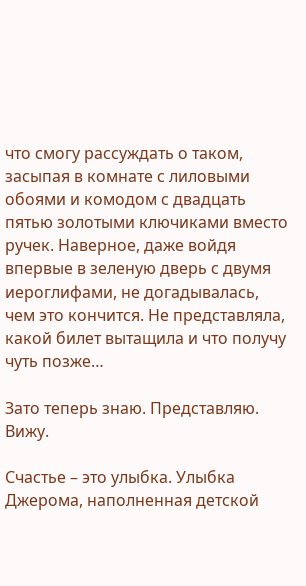что смогу рассуждать о таком, засыпая в комнате с лиловыми обоями и комодом с двадцать пятью золотыми ключиками вместо ручек. Наверное, даже войдя впервые в зеленую дверь с двумя иероглифами, не догадывалась, чем это кончится. Не представляла, какой билет вытащила и что получу чуть позже…

Зато теперь знаю. Представляю. Вижу.

Счастье – это улыбка. Улыбка Джерома, наполненная детской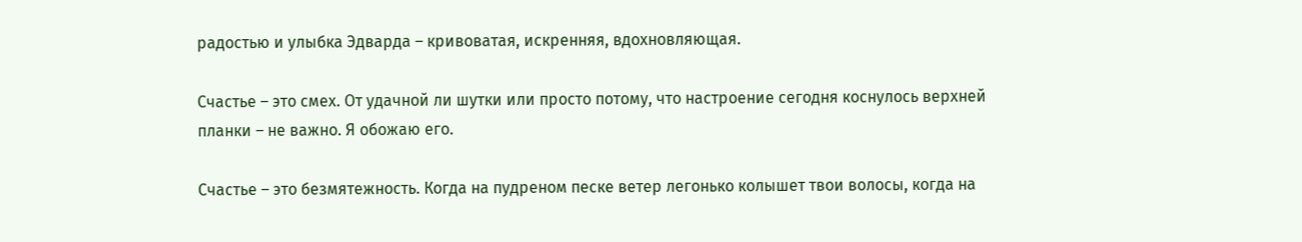радостью и улыбка Эдварда – кривоватая, искренняя, вдохновляющая.

Счастье – это смех. От удачной ли шутки или просто потому, что настроение сегодня коснулось верхней планки – не важно. Я обожаю его.

Счастье – это безмятежность. Когда на пудреном песке ветер легонько колышет твои волосы, когда на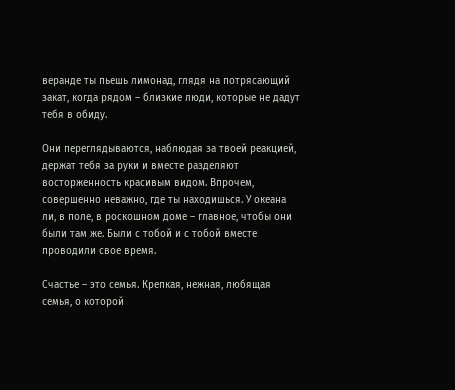веранде ты пьешь лимонад, глядя на потрясающий закат, когда рядом – близкие люди, которые не дадут тебя в обиду.

Они переглядываются, наблюдая за твоей реакцией, держат тебя за руки и вместе разделяют восторженность красивым видом. Впрочем, совершенно неважно, где ты находишься. У океана ли, в поле, в роскошном доме – главное, чтобы они были там же. Были с тобой и с тобой вместе проводили свое время.

Счастье – это семья. Крепкая, нежная, любящая семья, о которой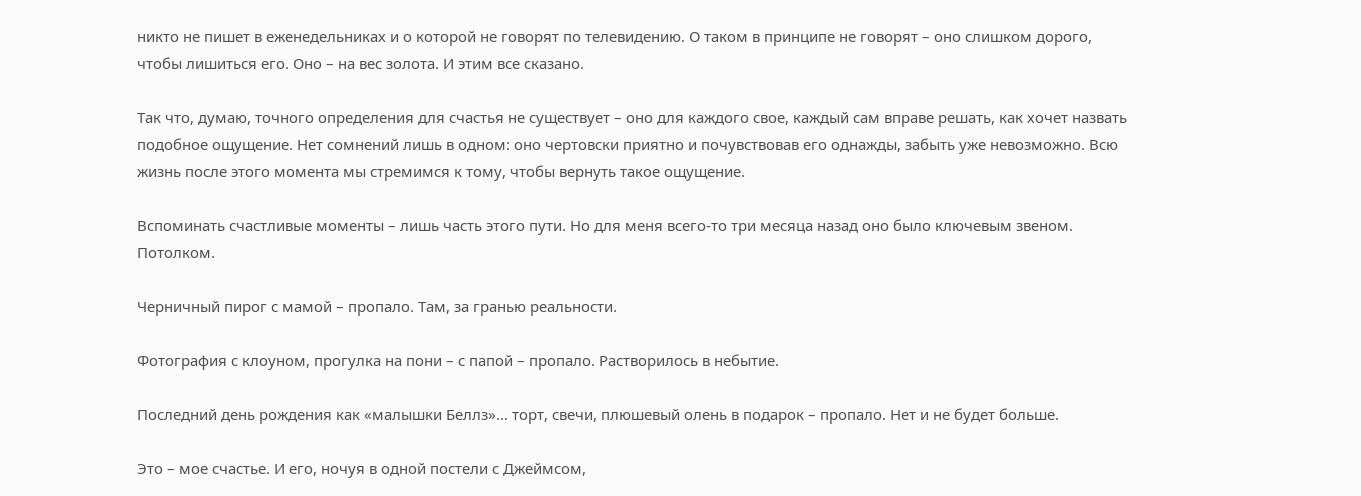никто не пишет в еженедельниках и о которой не говорят по телевидению. О таком в принципе не говорят – оно слишком дорого, чтобы лишиться его. Оно – на вес золота. И этим все сказано.

Так что, думаю, точного определения для счастья не существует – оно для каждого свое, каждый сам вправе решать, как хочет назвать подобное ощущение. Нет сомнений лишь в одном: оно чертовски приятно и почувствовав его однажды, забыть уже невозможно. Всю жизнь после этого момента мы стремимся к тому, чтобы вернуть такое ощущение.

Вспоминать счастливые моменты – лишь часть этого пути. Но для меня всего-то три месяца назад оно было ключевым звеном. Потолком.

Черничный пирог с мамой – пропало. Там, за гранью реальности.

Фотография с клоуном, прогулка на пони – с папой – пропало. Растворилось в небытие.

Последний день рождения как «малышки Беллз»… торт, свечи, плюшевый олень в подарок – пропало. Нет и не будет больше.

Это – мое счастье. И его, ночуя в одной постели с Джеймсом,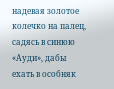надевая золотое колечко на палец, садясь в синюю «Ауди», дабы ехать в особняк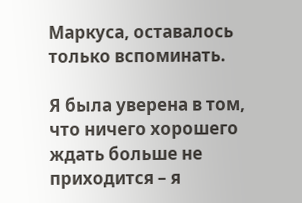Маркуса, оставалось только вспоминать.

Я была уверена в том, что ничего хорошего ждать больше не приходится – я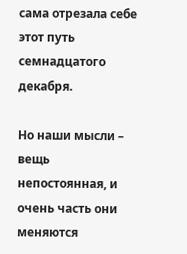сама отрезала себе этот путь семнадцатого декабря.

Но наши мысли – вещь непостоянная, и очень часть они меняются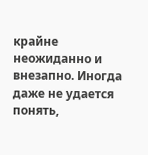крайне неожиданно и внезапно. Иногда даже не удается понять,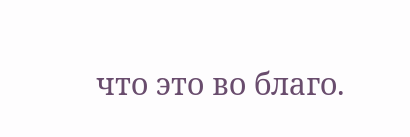что это во благо.